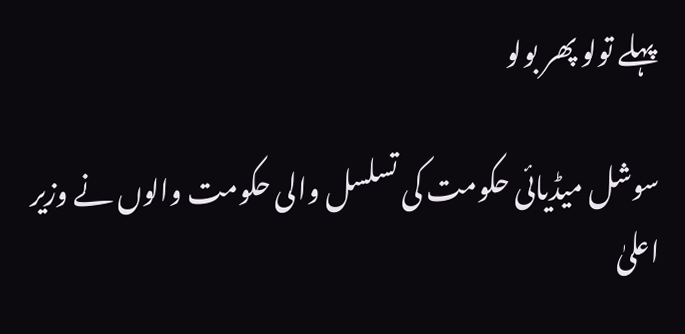پہلے تولو پھر بولو

سوشل میڈیائی حکومت کی تسلسل والی حکومت والوں نے وزیر اعلیٰ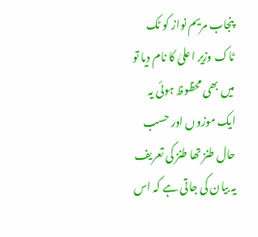پنجاب مریم نواز کو ٹک ٹاک وزیر اعلیٰ کا نام دیا تو میں بھی محظوظ ہوئی یہ ایک موزوں اور حسب حال طنز تھا طنز کی تعریف یہ بیان کی جاتی ہے کہ اس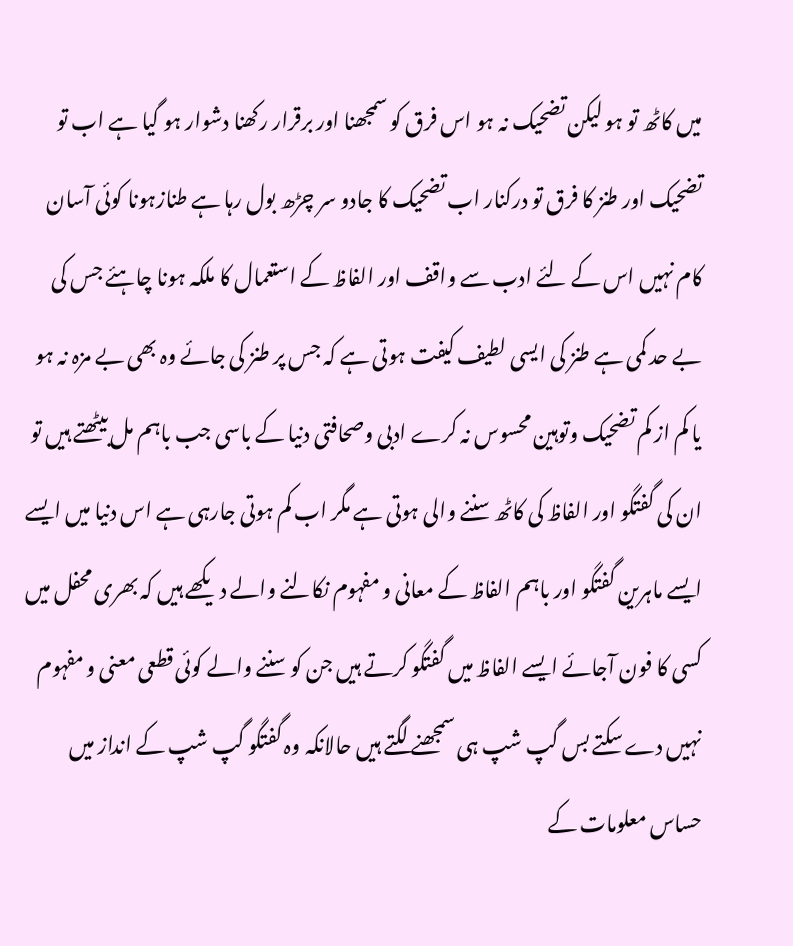میں کاٹھ تو ہو لیکن تضحیک نہ ہو اس فرق کو سمجھنا اور برقرار رکھنا دشوار ہو گیا ہے اب تو تضحیک اور طنز کا فرق تو درکنار اب تضحیک کا جادو سر چڑھ بول رہا ہے طنازہونا کوئی آسان کام نہیں اس کے لئے ادب سے واقف اور الفاظ کے استعمال کا ملکہ ہونا چاہئے جس کی بے حد کمی ہے طنز کی ایسی لطیف کیفت ہوتی ہے کہ جس پر طنز کی جائے وہ بھی بے مزہ نہ ہو یا کم از کم تضحیک وتوہین محسوس نہ کرے ادبی وصحافتی دنیا کے باسی جب باہم مل بیٹھتے ہیں تو ان کی گفتگو اور الفاظ کی کاٹھ سننے والی ہوتی ہے مگر اب کم ہوتی جارہی ہے اس دنیا میں ایسے ایسے ماہرین گفتگو اور باہم الفاظ کے معانی و مفہوم نکالنے والے دیکھے ہیں کہ بھری محفل میں کسی کا فون آجائے ایسے الفاظ میں گفتگو کرتے ہیں جن کو سننے والے کوئی قطعی معنی و مفہوم نہیں دے سکتے بس گپ شپ ہی سمجھنے لگتے ہیں حالانکہ وہ گفتگو گپ شپ کے انداز میں حساس معلومات کے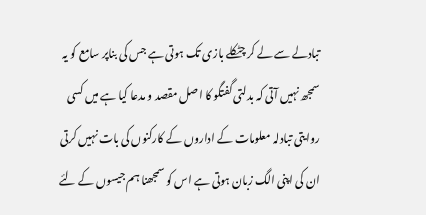تبادلے سے لے کر چٹکلے بازی تک ہوتی ہے جس کی بناپر سامع کو یہ سمجھ نہیں آتی کہ بدلتی گفتگو کا اصل مقصد و مدعا کیا ہے میں کسی روایتی تبادلہ معلومات کے اداروں کے کارکنوں کی بات نہیں کرتی ان کی اپنی الگ زبان ہوتی ہے اس کو سمجھنا ہم جیسوں کے لئے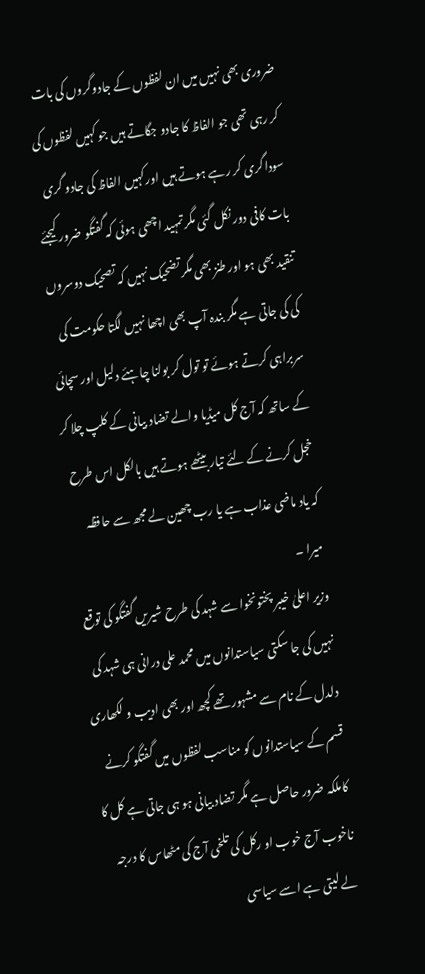ضروری بھی نہیں میں ان لفظوں کے جادوگروں کی بات کر رہی تھی جو الفاظ کا جادو جگاتے ہیں جو کہیں لفظوں کی سوداگری کر رہے ہوتے ہیں اورکہیں الفاظ کی جادو گری بات کافی دور نکل گئی مگر تمہید اچھی ہوئی کہ گفتگو ضرور کیجئے تنقید بھی ہو اور طنز بھی مگر تضحیک نہیں کہ تصحیک دوسروں کی کی جاتی ہے مگر بندہ آپ بھی اچھا نہیں لگتا حکومت کی سربراہی کرتے ہوئے تو تول کر بولنا چاہئے دلیل اور سچائی کے ساتھ کہ آج کل میڈیا والے تضاد بیانی کے کلپ چلا کر خجل کرنے کے لئے تیار بیٹھے ہوتے ہیں بالکل اس طرح کہ یاد ماضی عذاب ہے یا رب چھین لے مجھ سے حافظہ میرا ۔
وزیر اعلیٰ خیبر پختونخوا سے شہد کی طرح شیریں گفتگو کی توقع نہیں کی جا سکتی سیاستدانوں میں محمد علی درانی ہی شہد کی دلدل کے نام سے مشہور تھے کچھ اور بھی ادیب و لکھاری قسم کے سیاستدانوں کو مناسب لفظوں میں گفتگو کرنے کاملکہ ضرور حاصل ہے مگر تضاد بیانی ہو ہی جاتی ہے کل کا ناخوب آج خوب او رکل کی تلخی آج کی مٹھاس کا درجہ لے لیتی ہے اسے سیاسی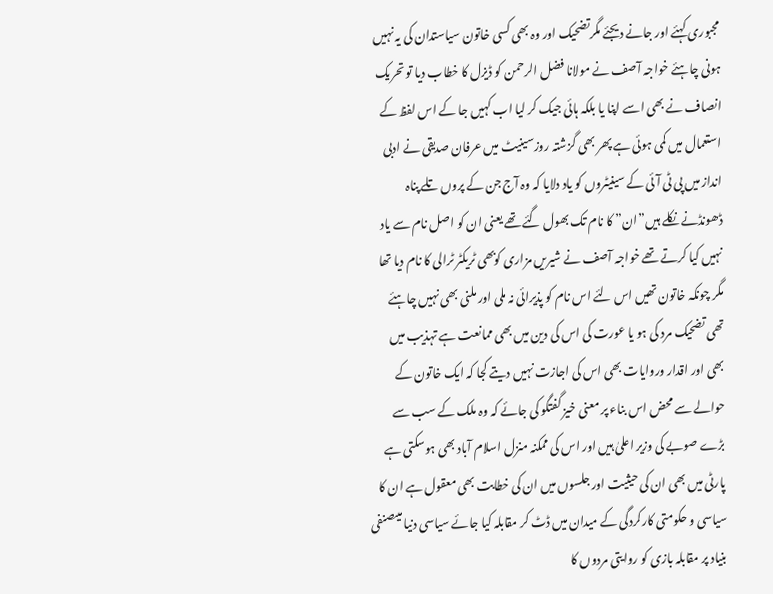مجبوری کہئے اور جانے دیجئے مگرتضحیک اور وہ بھی کسی خاتون سیاستدان کی یہ نہیں ہونی چاہئے خواجہ آصف نے مولانا فضل الرحمن کو ڈیزل کا خطاب دیا تو تحریک انصاف نے بھی اسے اپنا یا بلکہ ہائی جیک کر لیا اب کہیں جا کے اس لفظ کے استعمال میں کمی ہوئی ہے پھر بھی گزشتہ روزسینیٹ میں عرفان صدیقی نے ادبی انداز میں پی ٹی آئی کے سینیٹروں کو یاد دلایا کہ وہ آج جن کے پروں تلے پناہ ڈھونڈنے نکلے ہیں”ان” کا نام تک بھول گئے تھے یعنی ان کو اصل نام سے یاد نہیں کیا کرتے تھے خواجہ آصف نے شیریں مزاری کوبھی ٹریکٹر ٹرالی کا نام دیا تھا مگر چونکہ خاتون تھیں اس لئے اس نام کو پذیرائی نہ ملی اور ملنی بھی نہیں چاہئے تھی تضحیک مرد کی ہو یا عورت کی اس کی دین میں بھی ممانعت ہے تہذیب میں بھی اور اقدار وروایات بھی اس کی اجازت نہیں دیتے کجا کہ ایک خاتون کے حوالے سے محض اس بناء پر معنی خیز گفتگو کی جائے کہ وہ ملک کے سب سے بڑے صوبے کی وزیر اعلیٰ ہیں اور اس کی ممکنہ منزل اسلام آباد بھی ہوسکتی ہے پارٹی میں بھی ان کی حیثیت اور جلسوں میں ان کی خطابت بھی معقول ہے ان کا سیاسی و حکومتی کارکردگی کے میدان میں ڈٹ کر مقابلہ کیا جائے سیاسی دنیا میںصنفی بنیاد پر مقابلہ بازی کو روایتی مردوں کا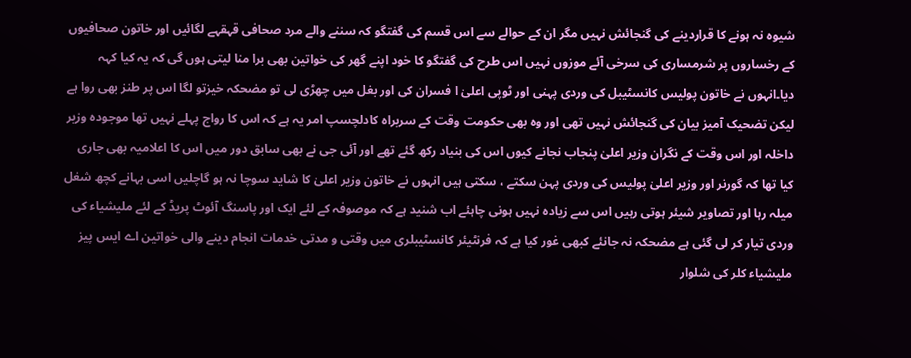شیوہ نہ ہونے کا قراردینے کی گنجائش نہیں مگر ان کے حوالے سے اس قسم کی گفتگو کہ سننے والے مرد صحافی قہقہے لگائیں اور خاتون صحافیوں کے رخساروں پر شرمساری کی سرخی آئے موزوں نہیں اس طرح کی گفتگو کا خود اپنے گھر کی خواتین بھی برا منا لیتی ہوں گی کہ یہ کیا کہہ دیا۔انہوں نے خاتون پولیس کانسٹیبل کی وردی پہنی اور ٹوپی اعلیٰ ا فسران کی اور بغل میں چھڑی لی تو مضحکہ خیزتو لگا اس پر طنز بھی روا ہے لیکن تضحیک آمیز بیان کی گنجائش نہیں تھی اور وہ بھی حکومت وقت کے سربراہ کادلچسپ امر یہ ہے کہ اس کا رواج پہلے نہیں تھا موجودہ وزیر داخلہ اور اس وقت کے نگران وزیر اعلیٰ پنجاب نجانے کیوں اس کی بنیاد رکھ گئے تھے اور آئی جی نے بھی سابق دور میں اس کا اعلامیہ بھی جاری کیا تھا کہ گورنر اور وزیر اعلیٰ پولیس کی وردی پہن سکتے ، سکتی ہیں انہوں نے خاتون وزیر اعلیٰ کا شاید سوچا نہ ہو گاچلیں اسی بہانے کچھ شغل میلہ رہا اور تصاویر شیئر ہوتی رہیں اس سے زیادہ نہیں ہونی چاہئے اب شنید ہے کہ موصوفہ کے لئے ایک اور پاسنگ آئوٹ پریڈ کے لئے ملیشیاء کی وردی تیار کر لی گئی ہے مضحکہ نہ جانئے کبھی غور کیا ہے کہ فرنٹیئر کانسٹیبلری میں وقتی و مدتی خدمات انجام دینے والی خواتین اے ایس پیز ملیشیاء کلر کی شلوار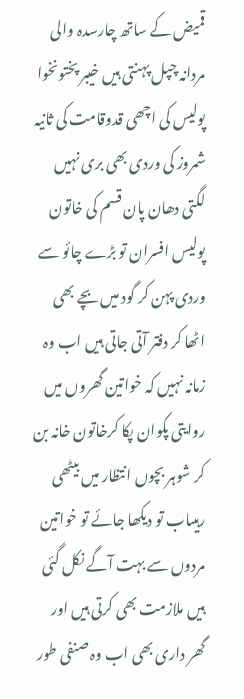قمیض کے ساتھ چارسدہ والی مردانہ چپل پہنتی ہیں خیبر پختونخوا پولیس کی اچھی قدوقامت کی ثانیہ شمروز کی وردی بھی بری نہیں لگتی دھان پان قسم کی خاتون پولیس افسران تو بڑے چائو سے وردی پہن کر گود میں بچے بھی اٹھا کر دفتر آتی جاتی ہیں اب وہ زمانہ نہیں کہ خواتین گھروں میں روایتی پکوان پکا کرخاتون خانہ بن کر شوہر بچوں انتظار میں بیٹھی رہیںاب تو دیکھا جائے تو خواتین مردوں سے بہت آگے نکل گئی ہیں ملازمت بھی کرتی ہیں اور گھر داری بھی اب وہ صنفی طور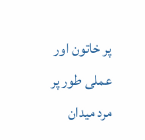پر خاتون اور عملی طور پر مرد میدان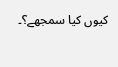کیوں کیا سمجھے؟۔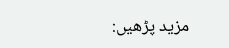مزید پڑھیں: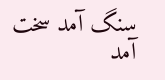سنگ آمد سخت آمد